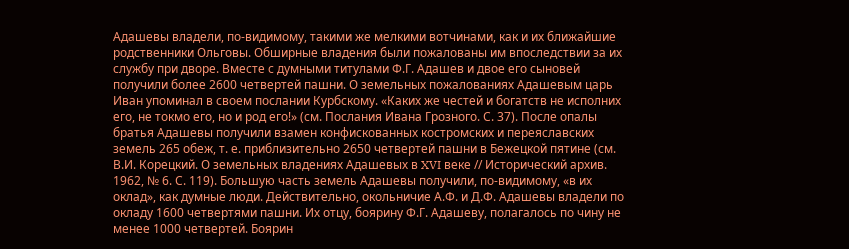Адашевы владели, по-видимому, такими же мелкими вотчинами, как и их ближайшие родственники Ольговы. Обширные владения были пожалованы им впоследствии за их службу при дворе. Вместе с думными титулами Ф.Г. Адашев и двое его сыновей получили более 2600 четвертей пашни. О земельных пожалованиях Адашевым царь Иван упоминал в своем послании Курбскому. «Каких же честей и богатств не исполних его, не токмо его, но и род его!» (см. Послания Ивана Грозного. С. 37). После опалы братья Адашевы получили взамен конфискованных костромских и переяславских земель 265 обеж, т. е. приблизительно 2650 четвертей пашни в Бежецкой пятине (см. В.И. Корецкий. О земельных владениях Адашевых в XVI веке // Исторический архив. 1962, № 6. С. 119). Большую часть земель Адашевы получили, по-видимому, «в их оклад», как думные люди. Действительно, окольничие А.Ф. и Д.Ф. Адашевы владели по окладу 1600 четвертями пашни. Их отцу, боярину Ф.Г. Адашеву, полагалось по чину не менее 1000 четвертей. Боярин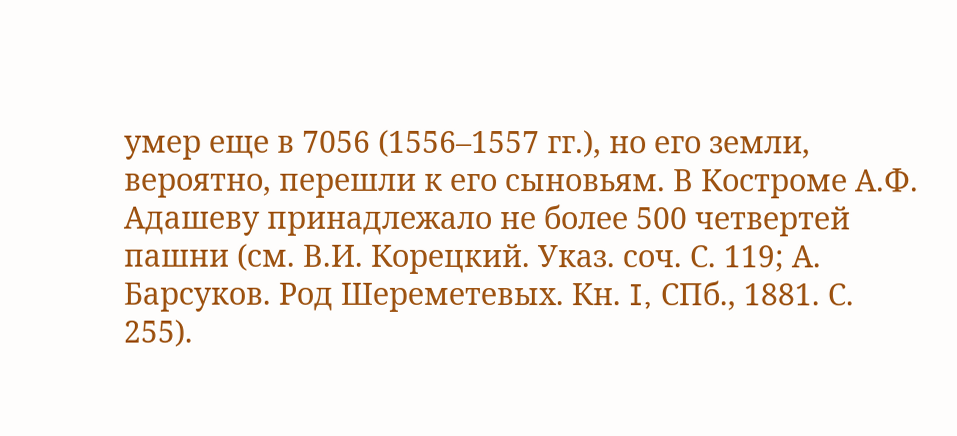умер еще в 7056 (1556–1557 гг.), но его земли, вероятно, перешли к его сыновьям. В Костроме А.Ф. Адашеву принадлежало не более 500 четвертей пашни (см. В.И. Корецкий. Указ. соч. С. 119; А. Барсуков. Род Шереметевых. Кн. I, СПб., 1881. С. 255).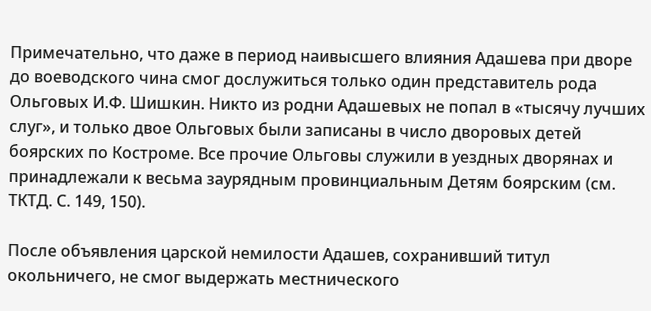Примечательно, что даже в период наивысшего влияния Адашева при дворе до воеводского чина смог дослужиться только один представитель рода Ольговых И.Ф. Шишкин. Никто из родни Адашевых не попал в «тысячу лучших слуг», и только двое Ольговых были записаны в число дворовых детей боярских по Костроме. Все прочие Ольговы служили в уездных дворянах и принадлежали к весьма заурядным провинциальным Детям боярским (см. ТКТД. С. 149, 150).

После объявления царской немилости Адашев, сохранивший титул окольничего, не смог выдержать местнического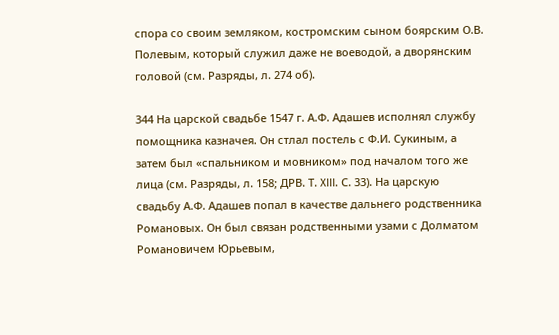спора со своим земляком, костромским сыном боярским О.В. Полевым, который служил даже не воеводой, а дворянским головой (см. Разряды, л. 274 об).

344 На царской свадьбе 1547 г. А.Ф. Адашев исполнял службу помощника казначея. Он стлал постель с Ф.И. Сукиным, а затем был «спальником и мовником» под началом того же лица (см. Разряды, л. 158; ДРВ. Т. XIII. С. 33). На царскую свадьбу А.Ф. Адашев попал в качестве дальнего родственника Романовых. Он был связан родственными узами с Долматом Романовичем Юрьевым,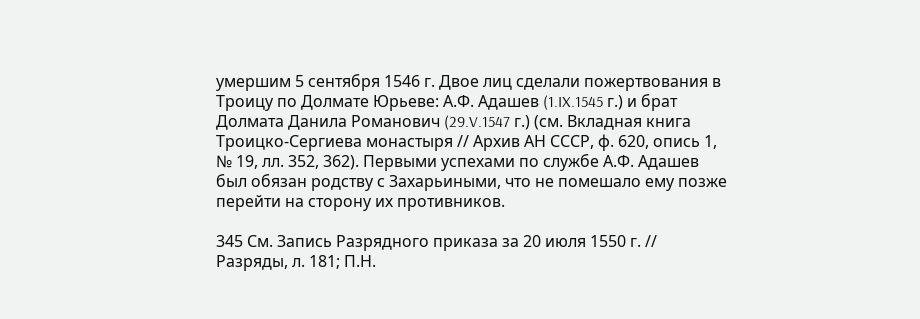умершим 5 сентября 1546 г. Двое лиц сделали пожертвования в Троицу по Долмате Юрьеве: А.Ф. Адашев (1.IX.1545 г.) и брат Долмата Данила Романович (29.V.1547 г.) (см. Вкладная книга Троицко-Сергиева монастыря // Архив АН СССР, ф. 620, опись 1, № 19, лл. 352, 362). Первыми успехами по службе А.Ф. Адашев был обязан родству с Захарьиными, что не помешало ему позже перейти на сторону их противников.

345 См. Запись Разрядного приказа за 20 июля 1550 г. // Разряды, л. 181; П.Н.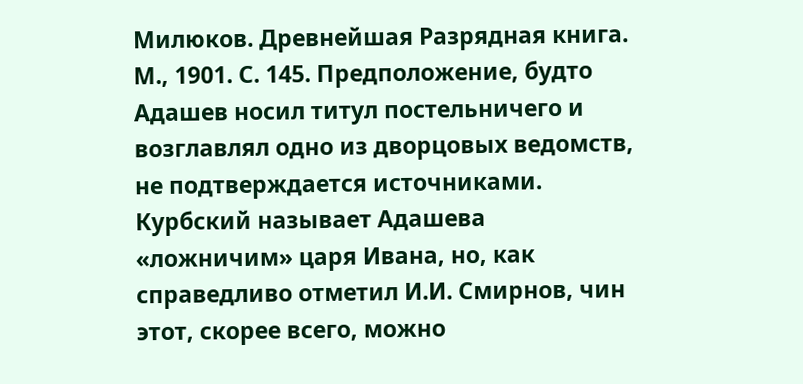Милюков. Древнейшая Разрядная книга. М., 1901. С. 145. Предположение, будто Адашев носил титул постельничего и возглавлял одно из дворцовых ведомств, не подтверждается источниками. Курбский называет Адашева «ложничим» царя Ивана, но, как справедливо отметил И.И. Смирнов, чин этот, скорее всего, можно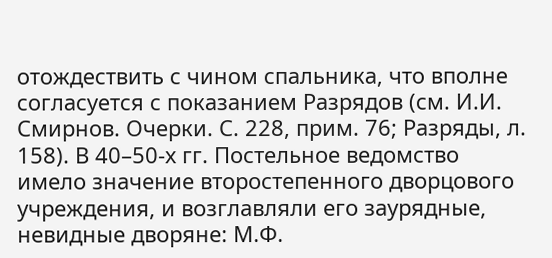отождествить с чином спальника, что вполне согласуется с показанием Разрядов (см. И.И. Смирнов. Очерки. С. 228, прим. 76; Разряды, л. 158). В 40–50-х гг. Постельное ведомство имело значение второстепенного дворцового учреждения, и возглавляли его заурядные, невидные дворяне: М.Ф.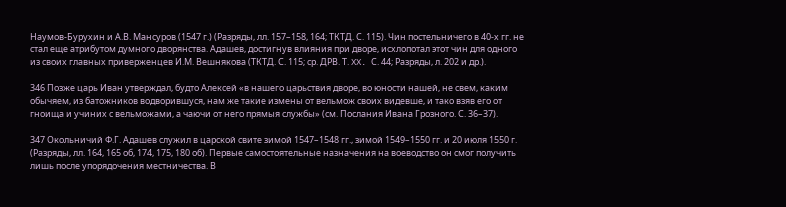Наумов-Бурухин и А.В. Мансуров (1547 г.) (Разряды, лл. 157–158, 164; ТКТД. С. 115). Чин постельничего в 40-х гг. не стал еще атрибутом думного дворянства. Адашев, достигнув влияния при дворе, исхлопотал этот чин для одного из своих главных приверженцев И.М. Вешнякова (ТКТД. С. 115; ср. ДРВ. Т. XX. С. 44; Разряды, л. 202 и др.).

346 Позже царь Иван утверждал, будто Алексей «в нашего царьствия дворе, во юности нашей, не свем, каким обычяем, из батожников водворившуся, нам же такие измены от вельмож своих видевше, и тако взяв его от гноища и учиних с вельможами, а чаючи от него прямыя службы» (см. Послания Ивана Грозного. С. 36–37).

347 Окольничий Ф.Г. Адашев служил в царской свите зимой 1547–1548 гг., зимой 1549–1550 гг. и 20 июля 1550 г. (Разряды, лл. 164, 165 об, 174, 175, 180 об). Первые самостоятельные назначения на воеводство он смог получить лишь после упорядочения местничества. В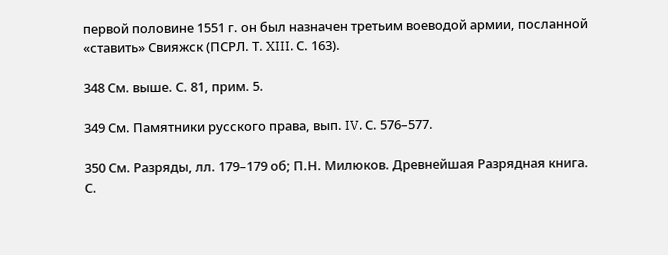первой половине 1551 г. он был назначен третьим воеводой армии, посланной «ставить» Свияжск (ПСРЛ. Т. XIII. С. 163).

348 См. выше. С. 81, прим. 5.

349 См. Памятники русского права, вып. IV. С. 576–577.

350 См. Разряды, лл. 179–179 об; П.Н. Милюков. Древнейшая Разрядная книга. С.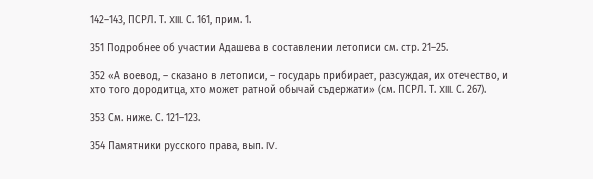142–143, ПСРЛ. Т. XIII. С. 161, прим. 1.

351 Подробнее об участии Адашева в составлении летописи см. стр. 21–25.

352 «А воевод, – сказано в летописи, – государь прибирает, разсуждая, их отечество, и хто того дородитца, хто может ратной обычай съдержати» (см. ПСРЛ. Т. XIII. С. 267).

353 См. ниже. С. 121–123.

354 Памятники русского права, вып. IV.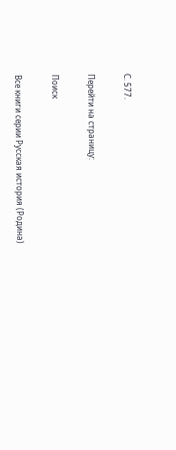С. 577.

Перейти на страницу:

Поиск

Все книги серии Русская история (Родина)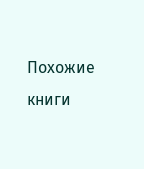Похожие книги